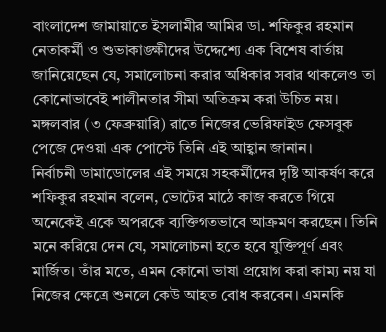বাংলাদেশ জামায়াতে ইসলামীর আমির ডা. শফিকুর রহমান নেতাকর্মী ও শুভাকাঙ্ক্ষীদের উদ্দেশ্যে এক বিশেষ বার্তায় জানিয়েছেন যে, সমালোচনা করার অধিকার সবার থাকলেও তা কোনোভাবেই শালীনতার সীমা অতিক্রম করা উচিত নয়। মঙ্গলবার (৩ ফেব্রুয়ারি) রাতে নিজের ভেরিফাইড ফেসবুক পেজে দেওয়া এক পোস্টে তিনি এই আহ্বান জানান।
নির্বাচনী ডামাডোলের এই সময়ে সহকর্মীদের দৃষ্টি আকর্ষণ করে শফিকুর রহমান বলেন, ভোটের মাঠে কাজ করতে গিয়ে অনেকেই একে অপরকে ব্যক্তিগতভাবে আক্রমণ করছেন। তিনি মনে করিয়ে দেন যে, সমালোচনা হতে হবে যুক্তিপূর্ণ এবং মার্জিত। তাঁর মতে, এমন কোনো ভাষা প্রয়োগ করা কাম্য নয় যা নিজের ক্ষেত্রে শুনলে কেউ আহত বোধ করবেন। এমনকি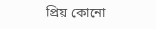প্রিয় কোনো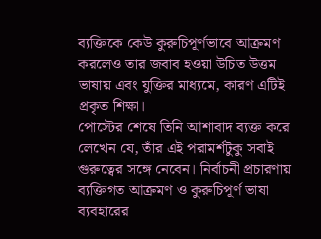ব্যক্তিকে কেউ কুরুচিপূর্ণভাবে আক্রমণ করলেও তার জবাব হওয়া উচিত উত্তম ভাষায় এবং যুক্তির মাধ্যমে, কারণ এটিই প্রকৃত শিক্ষা।
পোস্টের শেষে তিনি আশাবাদ ব্যক্ত করে লেখেন যে, তাঁর এই পরামর্শটুকু সবাই গুরুত্বের সঙ্গে নেবেন। নির্বাচনী প্রচারণায় ব্যক্তিগত আক্রমণ ও কুরুচিপূর্ণ ভাষা ব্যবহারের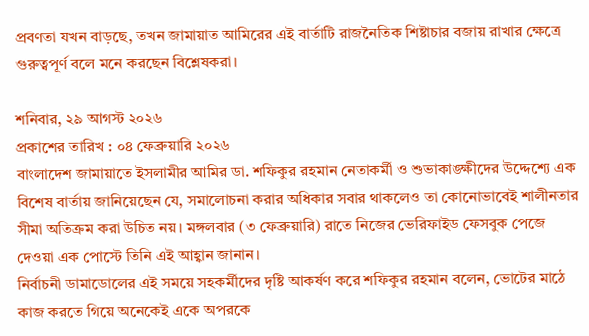প্রবণতা যখন বাড়ছে, তখন জামায়াত আমিরের এই বার্তাটি রাজনৈতিক শিষ্টাচার বজায় রাখার ক্ষেত্রে গুরুত্বপূর্ণ বলে মনে করছেন বিশ্লেষকরা।

শনিবার, ২৯ আগস্ট ২০২৬
প্রকাশের তারিখ : ০৪ ফেব্রুয়ারি ২০২৬
বাংলাদেশ জামায়াতে ইসলামীর আমির ডা. শফিকুর রহমান নেতাকর্মী ও শুভাকাঙ্ক্ষীদের উদ্দেশ্যে এক বিশেষ বার্তায় জানিয়েছেন যে, সমালোচনা করার অধিকার সবার থাকলেও তা কোনোভাবেই শালীনতার সীমা অতিক্রম করা উচিত নয়। মঙ্গলবার (৩ ফেব্রুয়ারি) রাতে নিজের ভেরিফাইড ফেসবুক পেজে দেওয়া এক পোস্টে তিনি এই আহ্বান জানান।
নির্বাচনী ডামাডোলের এই সময়ে সহকর্মীদের দৃষ্টি আকর্ষণ করে শফিকুর রহমান বলেন, ভোটের মাঠে কাজ করতে গিয়ে অনেকেই একে অপরকে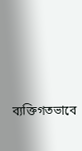ব্যক্তিগতভাবে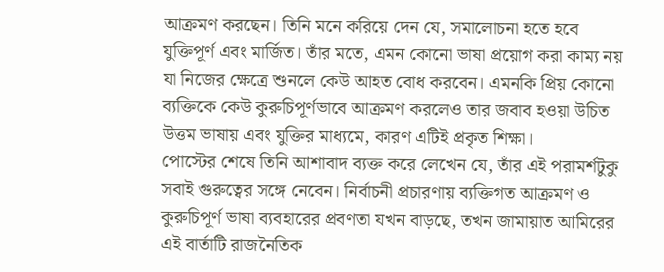আক্রমণ করছেন। তিনি মনে করিয়ে দেন যে, সমালোচনা হতে হবে যুক্তিপূর্ণ এবং মার্জিত। তাঁর মতে, এমন কোনো ভাষা প্রয়োগ করা কাম্য নয় যা নিজের ক্ষেত্রে শুনলে কেউ আহত বোধ করবেন। এমনকি প্রিয় কোনো ব্যক্তিকে কেউ কুরুচিপূর্ণভাবে আক্রমণ করলেও তার জবাব হওয়া উচিত উত্তম ভাষায় এবং যুক্তির মাধ্যমে, কারণ এটিই প্রকৃত শিক্ষা।
পোস্টের শেষে তিনি আশাবাদ ব্যক্ত করে লেখেন যে, তাঁর এই পরামর্শটুকু সবাই গুরুত্বের সঙ্গে নেবেন। নির্বাচনী প্রচারণায় ব্যক্তিগত আক্রমণ ও কুরুচিপূর্ণ ভাষা ব্যবহারের প্রবণতা যখন বাড়ছে, তখন জামায়াত আমিরের এই বার্তাটি রাজনৈতিক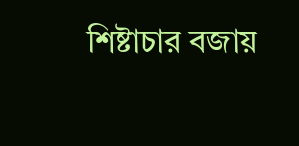শিষ্টাচার বজায়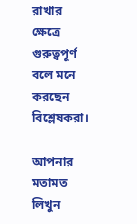রাখার ক্ষেত্রে গুরুত্বপূর্ণ বলে মনে করছেন বিশ্লেষকরা।

আপনার মতামত লিখুন